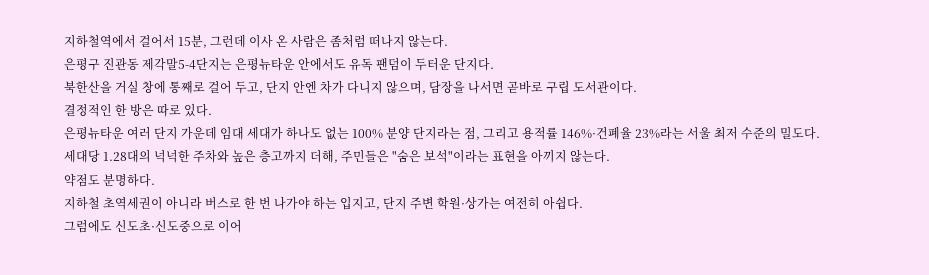지하철역에서 걸어서 15분, 그런데 이사 온 사람은 좀처럼 떠나지 않는다.
은평구 진관동 제각말5-4단지는 은평뉴타운 안에서도 유독 팬덤이 두터운 단지다.
북한산을 거실 창에 통째로 걸어 두고, 단지 안엔 차가 다니지 않으며, 담장을 나서면 곧바로 구립 도서관이다.
결정적인 한 방은 따로 있다.
은평뉴타운 여러 단지 가운데 임대 세대가 하나도 없는 100% 분양 단지라는 점, 그리고 용적률 146%·건폐율 23%라는 서울 최저 수준의 밀도다.
세대당 1.28대의 넉넉한 주차와 높은 층고까지 더해, 주민들은 "숨은 보석"이라는 표현을 아끼지 않는다.
약점도 분명하다.
지하철 초역세권이 아니라 버스로 한 번 나가야 하는 입지고, 단지 주변 학원·상가는 여전히 아쉽다.
그럼에도 신도초·신도중으로 이어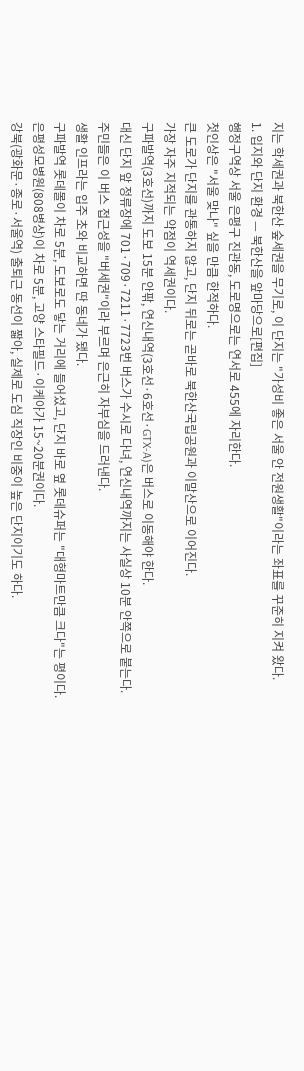지는 학세권과 북한산 숲세권을 무기로, 이 단지는 "가성비 좋은 서울 안 전원생활"이라는 좌표를 꾸준히 지켜 왔다.
1. 입지와 단지 환경 — 북한산을 앞마당으로[편집]
행정구역상 서울 은평구 진관동, 도로명으로는 연서로 455에 자리한다.
첫인상은 "서울 맞나" 싶을 만큼 한적하다.
큰 도로가 단지를 관통하지 않고, 단지 뒤로는 곧바로 북한산국립공원과 이말산으로 이어진다.
가장 자주 지적되는 약점이 역세권이다.
구파발역(3호선)까지 도보 15분 안팎, 연신내역(3호선·6호선·GTX-A)은 버스로 이동해야 한다.
대신 단지 앞 정류장에 701·709·7211·7723번 버스가 수시로 다녀, 연신내역까지는 사실상 10분 안쪽으로 붙는다.
주민들은 이 버스 접근성을 "버세권"이라 부르며 은근히 자부심을 드러낸다.
생활 인프라는 입주 초와 비교하면 딴 동네가 됐다.
구파발역 롯데몰이 차로 5분, 도보로도 닿는 거리에 들어섰고, 단지 바로 옆 롯데슈퍼는 "대형마트만큼 크다"는 평이다.
은평성모병원(808병상)이 차로 5분, 고양 스타필드·이케아가 15~20분권이다.
강북(광화문·종로·서울역) 출퇴근 동선이 짧아, 실제로 도심 직장인 비중이 높은 단지이기도 하다.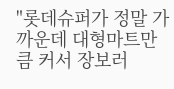"롯데슈퍼가 정말 가까운데 대형마트만큼 커서 장보러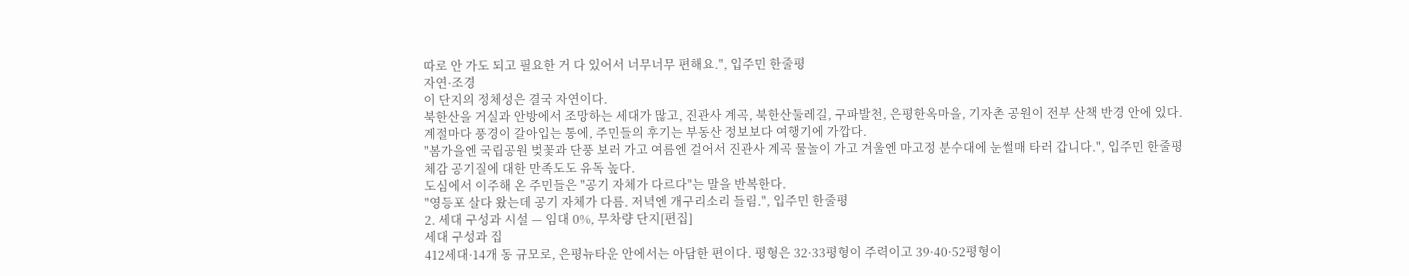따로 안 가도 되고 필요한 거 다 있어서 너무너무 편해요.", 입주민 한줄평
자연·조경
이 단지의 정체성은 결국 자연이다.
북한산을 거실과 안방에서 조망하는 세대가 많고, 진관사 계곡, 북한산둘레길, 구파발천, 은평한옥마을, 기자촌 공원이 전부 산책 반경 안에 있다.
계절마다 풍경이 갈아입는 통에, 주민들의 후기는 부동산 정보보다 여행기에 가깝다.
"봄가을엔 국립공원 벚꽃과 단풍 보러 가고 여름엔 걸어서 진관사 계곡 물놀이 가고 겨울엔 마고정 분수대에 눈썰매 타러 갑니다.", 입주민 한줄평
체감 공기질에 대한 만족도도 유독 높다.
도심에서 이주해 온 주민들은 "공기 자체가 다르다"는 말을 반복한다.
"영등포 살다 왔는데 공기 자체가 다름. 저녁엔 개구리소리 들림.", 입주민 한줄평
2. 세대 구성과 시설 — 임대 0%, 무차량 단지[편집]
세대 구성과 집
412세대·14개 동 규모로, 은평뉴타운 안에서는 아담한 편이다. 평형은 32·33평형이 주력이고 39·40·52평형이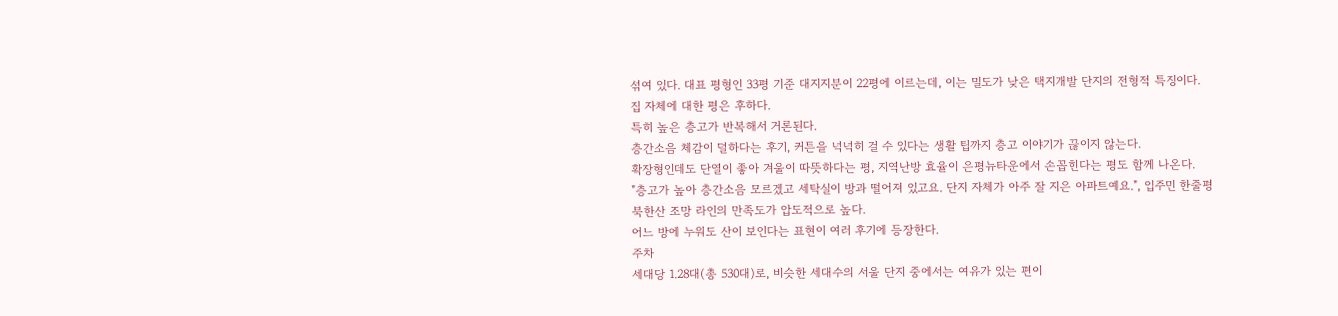섞여 있다. 대표 평형인 33평 기준 대지지분이 22평에 이르는데, 이는 밀도가 낮은 택지개발 단지의 전형적 특징이다.
집 자체에 대한 평은 후하다.
특히 높은 층고가 반복해서 거론된다.
층간소음 체감이 덜하다는 후기, 커튼을 넉넉히 걸 수 있다는 생활 팁까지 층고 이야기가 끊이지 않는다.
확장형인데도 단열이 좋아 겨울이 따뜻하다는 평, 지역난방 효율이 은평뉴타운에서 손꼽힌다는 평도 함께 나온다.
"층고가 높아 층간소음 모르겠고 세탁실이 방과 떨어져 있고요. 단지 자체가 아주 잘 지은 아파트예요.", 입주민 한줄평
북한산 조망 라인의 만족도가 압도적으로 높다.
어느 방에 누워도 산이 보인다는 표현이 여러 후기에 등장한다.
주차
세대당 1.28대(총 530대)로, 비슷한 세대수의 서울 단지 중에서는 여유가 있는 편이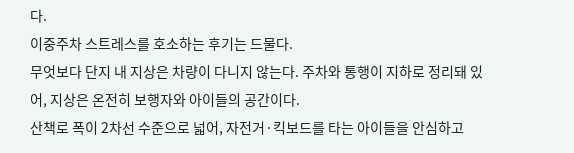다.
이중주차 스트레스를 호소하는 후기는 드물다.
무엇보다 단지 내 지상은 차량이 다니지 않는다. 주차와 통행이 지하로 정리돼 있어, 지상은 온전히 보행자와 아이들의 공간이다.
산책로 폭이 2차선 수준으로 넓어, 자전거·킥보드를 타는 아이들을 안심하고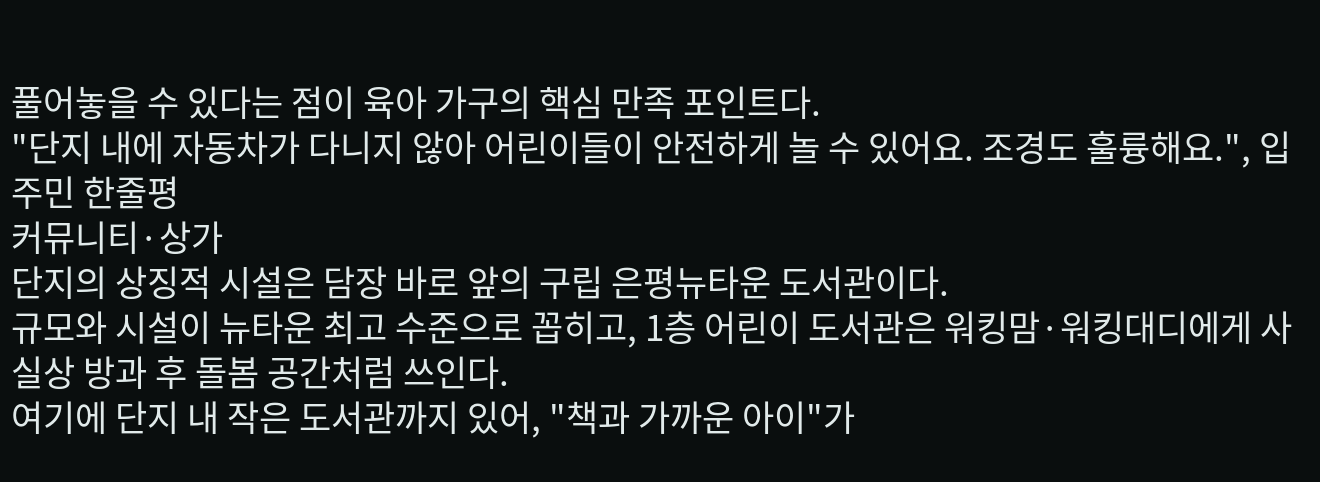풀어놓을 수 있다는 점이 육아 가구의 핵심 만족 포인트다.
"단지 내에 자동차가 다니지 않아 어린이들이 안전하게 놀 수 있어요. 조경도 훌륭해요.", 입주민 한줄평
커뮤니티·상가
단지의 상징적 시설은 담장 바로 앞의 구립 은평뉴타운 도서관이다.
규모와 시설이 뉴타운 최고 수준으로 꼽히고, 1층 어린이 도서관은 워킹맘·워킹대디에게 사실상 방과 후 돌봄 공간처럼 쓰인다.
여기에 단지 내 작은 도서관까지 있어, "책과 가까운 아이"가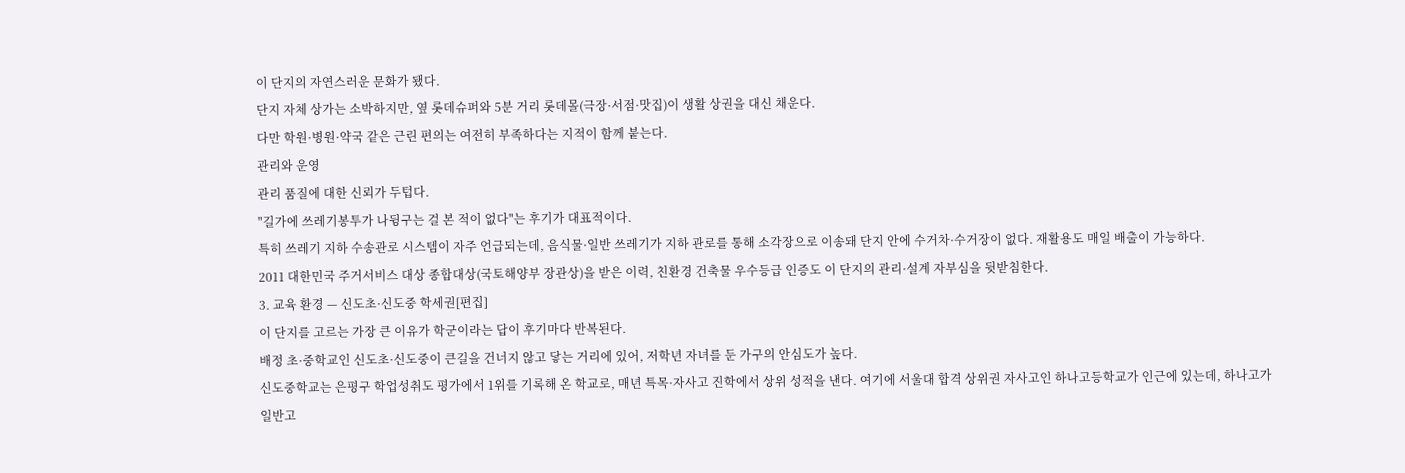이 단지의 자연스러운 문화가 됐다.
단지 자체 상가는 소박하지만, 옆 롯데슈퍼와 5분 거리 롯데몰(극장·서점·맛집)이 생활 상권을 대신 채운다.
다만 학원·병원·약국 같은 근린 편의는 여전히 부족하다는 지적이 함께 붙는다.
관리와 운영
관리 품질에 대한 신뢰가 두텁다.
"길가에 쓰레기봉투가 나뒹구는 걸 본 적이 없다"는 후기가 대표적이다.
특히 쓰레기 지하 수송관로 시스템이 자주 언급되는데, 음식물·일반 쓰레기가 지하 관로를 통해 소각장으로 이송돼 단지 안에 수거차·수거장이 없다. 재활용도 매일 배출이 가능하다.
2011 대한민국 주거서비스 대상 종합대상(국토해양부 장관상)을 받은 이력, 친환경 건축물 우수등급 인증도 이 단지의 관리·설계 자부심을 뒷받침한다.
3. 교육 환경 — 신도초·신도중 학세권[편집]
이 단지를 고르는 가장 큰 이유가 학군이라는 답이 후기마다 반복된다.
배정 초·중학교인 신도초·신도중이 큰길을 건너지 않고 닿는 거리에 있어, 저학년 자녀를 둔 가구의 안심도가 높다.
신도중학교는 은평구 학업성취도 평가에서 1위를 기록해 온 학교로, 매년 특목·자사고 진학에서 상위 성적을 낸다. 여기에 서울대 합격 상위권 자사고인 하나고등학교가 인근에 있는데, 하나고가 일반고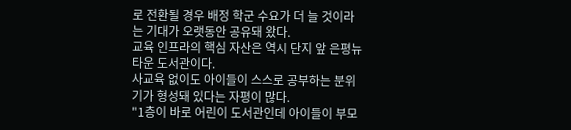로 전환될 경우 배정 학군 수요가 더 늘 것이라는 기대가 오랫동안 공유돼 왔다.
교육 인프라의 핵심 자산은 역시 단지 앞 은평뉴타운 도서관이다.
사교육 없이도 아이들이 스스로 공부하는 분위기가 형성돼 있다는 자평이 많다.
"1층이 바로 어린이 도서관인데 아이들이 부모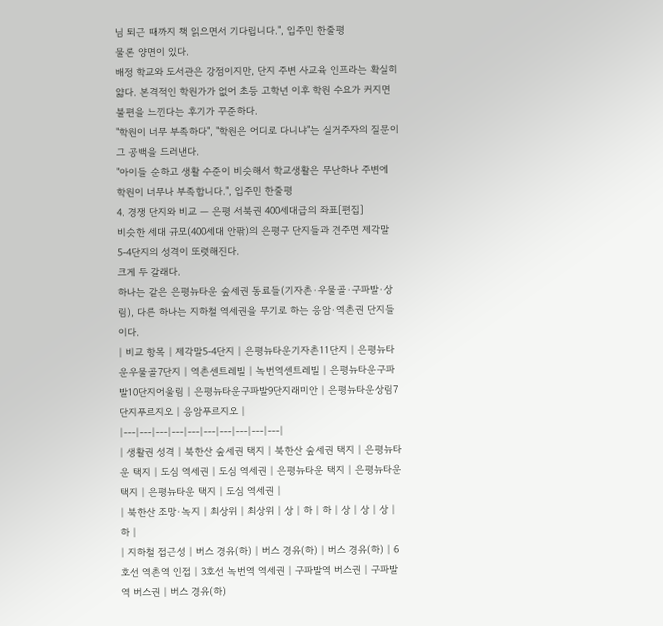님 퇴근 때까지 책 읽으면서 기다립니다.", 입주민 한줄평
물론 양면이 있다.
배정 학교와 도서관은 강점이지만, 단지 주변 사교육 인프라는 확실히 얇다. 본격적인 학원가가 없어 초등 고학년 이후 학원 수요가 커지면 불편을 느낀다는 후기가 꾸준하다.
"학원이 너무 부족하다", "학원은 어디로 다니냐"는 실거주자의 질문이 그 공백을 드러낸다.
"아이들 순하고 생활 수준이 비슷해서 학교생활은 무난하나 주변에 학원이 너무나 부족합니다.", 입주민 한줄평
4. 경쟁 단지와 비교 — 은평 서북권 400세대급의 좌표[편집]
비슷한 세대 규모(400세대 안팎)의 은평구 단지들과 견주면 제각말5-4단지의 성격이 또렷해진다.
크게 두 갈래다.
하나는 같은 은평뉴타운 숲세권 동료들(기자촌·우물골·구파발·상림), 다른 하나는 지하철 역세권을 무기로 하는 응암·역촌권 단지들이다.
| 비교 항목 | 제각말5-4단지 | 은평뉴타운기자촌11단지 | 은평뉴타운우물골7단지 | 역촌센트레빌 | 녹번역센트레빌 | 은평뉴타운구파발10단지어울림 | 은평뉴타운구파발9단지래미안 | 은평뉴타운상림7단지푸르지오 | 응암푸르지오 |
|---|---|---|---|---|---|---|---|---|---|
| 생활권 성격 | 북한산 숲세권 택지 | 북한산 숲세권 택지 | 은평뉴타운 택지 | 도심 역세권 | 도심 역세권 | 은평뉴타운 택지 | 은평뉴타운 택지 | 은평뉴타운 택지 | 도심 역세권 |
| 북한산 조망·녹지 | 최상위 | 최상위 | 상 | 하 | 하 | 상 | 상 | 상 | 하 |
| 지하철 접근성 | 버스 경유(하) | 버스 경유(하) | 버스 경유(하) | 6호선 역촌역 인접 | 3호선 녹번역 역세권 | 구파발역 버스권 | 구파발역 버스권 | 버스 경유(하)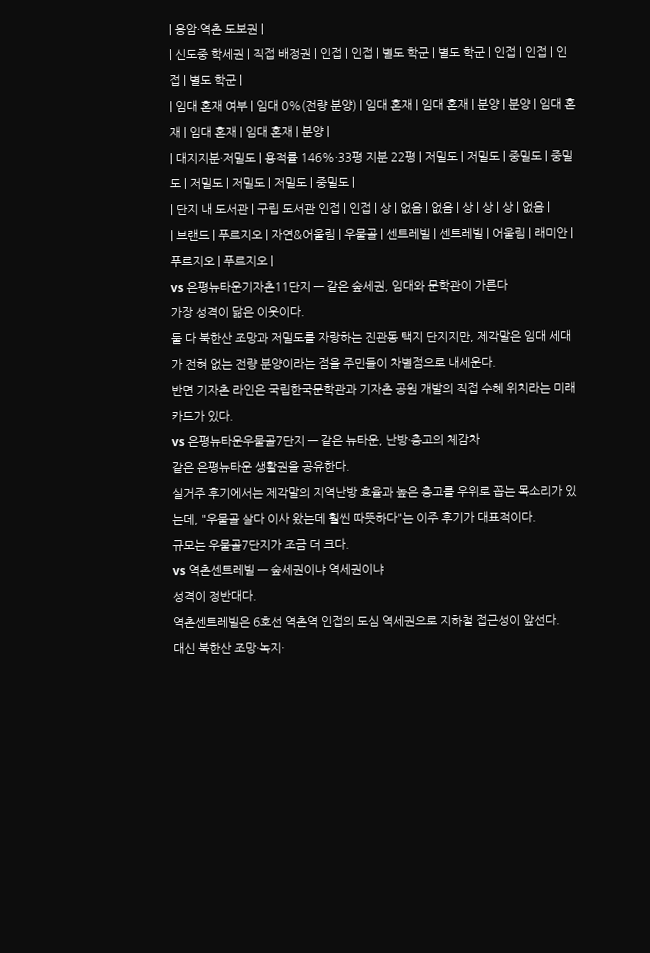| 응암·역촌 도보권 |
| 신도중 학세권 | 직접 배정권 | 인접 | 인접 | 별도 학군 | 별도 학군 | 인접 | 인접 | 인접 | 별도 학군 |
| 임대 혼재 여부 | 임대 0%(전량 분양) | 임대 혼재 | 임대 혼재 | 분양 | 분양 | 임대 혼재 | 임대 혼재 | 임대 혼재 | 분양 |
| 대지지분·저밀도 | 용적률 146%·33평 지분 22평 | 저밀도 | 저밀도 | 중밀도 | 중밀도 | 저밀도 | 저밀도 | 저밀도 | 중밀도 |
| 단지 내 도서관 | 구립 도서관 인접 | 인접 | 상 | 없음 | 없음 | 상 | 상 | 상 | 없음 |
| 브랜드 | 푸르지오 | 자연&어울림 | 우물골 | 센트레빌 | 센트레빌 | 어울림 | 래미안 | 푸르지오 | 푸르지오 |
vs 은평뉴타운기자촌11단지 — 같은 숲세권, 임대와 문학관이 가른다
가장 성격이 닮은 이웃이다.
둘 다 북한산 조망과 저밀도를 자랑하는 진관동 택지 단지지만, 제각말은 임대 세대가 전혀 없는 전량 분양이라는 점을 주민들이 차별점으로 내세운다.
반면 기자촌 라인은 국립한국문학관과 기자촌 공원 개발의 직접 수혜 위치라는 미래 카드가 있다.
vs 은평뉴타운우물골7단지 — 같은 뉴타운, 난방·층고의 체감차
같은 은평뉴타운 생활권을 공유한다.
실거주 후기에서는 제각말의 지역난방 효율과 높은 층고를 우위로 꼽는 목소리가 있는데, "우물골 살다 이사 왔는데 훨씬 따뜻하다"는 이주 후기가 대표적이다.
규모는 우물골7단지가 조금 더 크다.
vs 역촌센트레빌 — 숲세권이냐 역세권이냐
성격이 정반대다.
역촌센트레빌은 6호선 역촌역 인접의 도심 역세권으로 지하철 접근성이 앞선다.
대신 북한산 조망·녹지·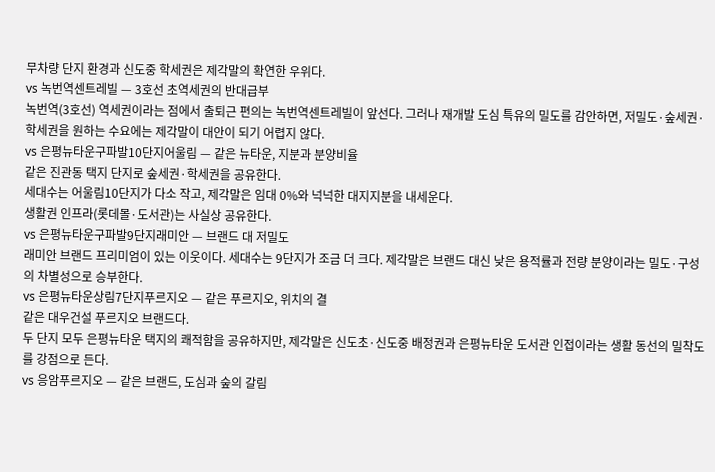무차량 단지 환경과 신도중 학세권은 제각말의 확연한 우위다.
vs 녹번역센트레빌 — 3호선 초역세권의 반대급부
녹번역(3호선) 역세권이라는 점에서 출퇴근 편의는 녹번역센트레빌이 앞선다. 그러나 재개발 도심 특유의 밀도를 감안하면, 저밀도·숲세권·학세권을 원하는 수요에는 제각말이 대안이 되기 어렵지 않다.
vs 은평뉴타운구파발10단지어울림 — 같은 뉴타운, 지분과 분양비율
같은 진관동 택지 단지로 숲세권·학세권을 공유한다.
세대수는 어울림10단지가 다소 작고, 제각말은 임대 0%와 넉넉한 대지지분을 내세운다.
생활권 인프라(롯데몰·도서관)는 사실상 공유한다.
vs 은평뉴타운구파발9단지래미안 — 브랜드 대 저밀도
래미안 브랜드 프리미엄이 있는 이웃이다. 세대수는 9단지가 조금 더 크다. 제각말은 브랜드 대신 낮은 용적률과 전량 분양이라는 밀도·구성의 차별성으로 승부한다.
vs 은평뉴타운상림7단지푸르지오 — 같은 푸르지오, 위치의 결
같은 대우건설 푸르지오 브랜드다.
두 단지 모두 은평뉴타운 택지의 쾌적함을 공유하지만, 제각말은 신도초·신도중 배정권과 은평뉴타운 도서관 인접이라는 생활 동선의 밀착도를 강점으로 든다.
vs 응암푸르지오 — 같은 브랜드, 도심과 숲의 갈림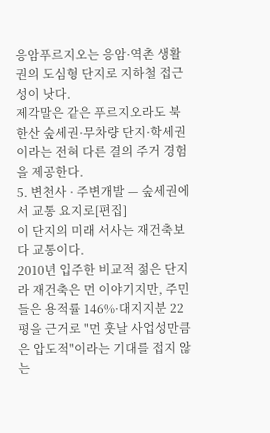응암푸르지오는 응암·역촌 생활권의 도심형 단지로 지하철 접근성이 낫다.
제각말은 같은 푸르지오라도 북한산 숲세권·무차량 단지·학세권이라는 전혀 다른 결의 주거 경험을 제공한다.
5. 변천사 · 주변개발 — 숲세권에서 교통 요지로[편집]
이 단지의 미래 서사는 재건축보다 교통이다.
2010년 입주한 비교적 젊은 단지라 재건축은 먼 이야기지만, 주민들은 용적률 146%·대지지분 22평을 근거로 "먼 훗날 사업성만큼은 압도적"이라는 기대를 접지 않는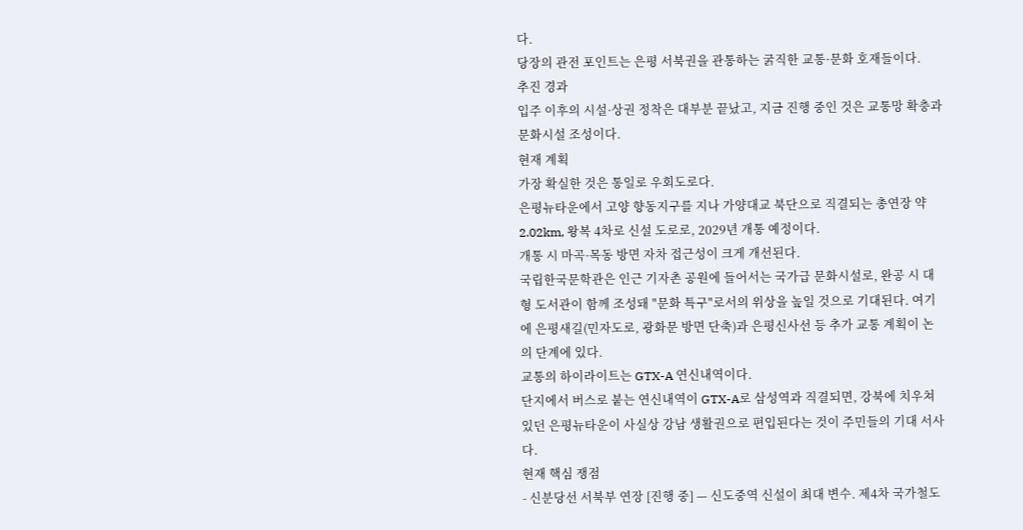다.
당장의 관전 포인트는 은평 서북권을 관통하는 굵직한 교통·문화 호재들이다.
추진 경과
입주 이후의 시설·상권 정착은 대부분 끝났고, 지금 진행 중인 것은 교통망 확충과 문화시설 조성이다.
현재 계획
가장 확실한 것은 통일로 우회도로다.
은평뉴타운에서 고양 향동지구를 지나 가양대교 북단으로 직결되는 총연장 약 2.02km, 왕복 4차로 신설 도로로, 2029년 개통 예정이다.
개통 시 마곡·목동 방면 자차 접근성이 크게 개선된다.
국립한국문학관은 인근 기자촌 공원에 들어서는 국가급 문화시설로, 완공 시 대형 도서관이 함께 조성돼 "문화 특구"로서의 위상을 높일 것으로 기대된다. 여기에 은평새길(민자도로, 광화문 방면 단축)과 은평신사선 등 추가 교통 계획이 논의 단계에 있다.
교통의 하이라이트는 GTX-A 연신내역이다.
단지에서 버스로 붙는 연신내역이 GTX-A로 삼성역과 직결되면, 강북에 치우쳐 있던 은평뉴타운이 사실상 강남 생활권으로 편입된다는 것이 주민들의 기대 서사다.
현재 핵심 쟁점
- 신분당선 서북부 연장 [진행 중] — 신도중역 신설이 최대 변수. 제4차 국가철도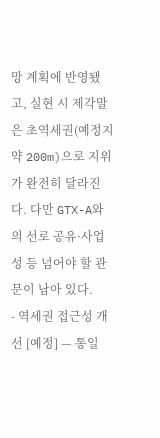망 계획에 반영됐고, 실현 시 제각말은 초역세권(예정지 약 200m)으로 지위가 완전히 달라진다. 다만 GTX-A와의 선로 공유·사업성 등 넘어야 할 관문이 남아 있다.
- 역세권 접근성 개선 [예정] — 통일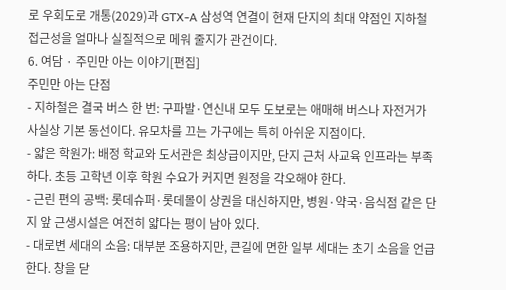로 우회도로 개통(2029)과 GTX-A 삼성역 연결이 현재 단지의 최대 약점인 지하철 접근성을 얼마나 실질적으로 메워 줄지가 관건이다.
6. 여담 · 주민만 아는 이야기[편집]
주민만 아는 단점
- 지하철은 결국 버스 한 번: 구파발·연신내 모두 도보로는 애매해 버스나 자전거가 사실상 기본 동선이다. 유모차를 끄는 가구에는 특히 아쉬운 지점이다.
- 얇은 학원가: 배정 학교와 도서관은 최상급이지만, 단지 근처 사교육 인프라는 부족하다. 초등 고학년 이후 학원 수요가 커지면 원정을 각오해야 한다.
- 근린 편의 공백: 롯데슈퍼·롯데몰이 상권을 대신하지만, 병원·약국·음식점 같은 단지 앞 근생시설은 여전히 얇다는 평이 남아 있다.
- 대로변 세대의 소음: 대부분 조용하지만, 큰길에 면한 일부 세대는 초기 소음을 언급한다. 창을 닫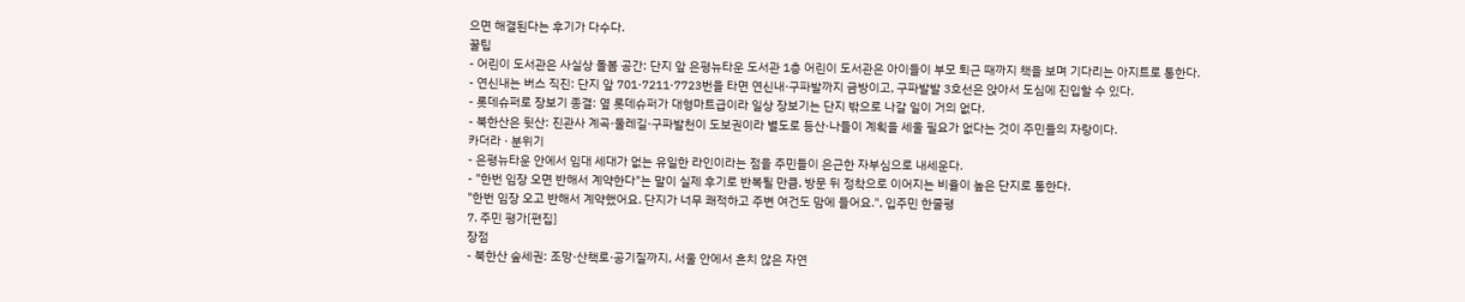으면 해결된다는 후기가 다수다.
꿀팁
- 어린이 도서관은 사실상 돌봄 공간: 단지 앞 은평뉴타운 도서관 1층 어린이 도서관은 아이들이 부모 퇴근 때까지 책을 보며 기다리는 아지트로 통한다.
- 연신내는 버스 직진: 단지 앞 701·7211·7723번을 타면 연신내·구파발까지 금방이고, 구파발발 3호선은 앉아서 도심에 진입할 수 있다.
- 롯데슈퍼로 장보기 종결: 옆 롯데슈퍼가 대형마트급이라 일상 장보기는 단지 밖으로 나갈 일이 거의 없다.
- 북한산은 뒷산: 진관사 계곡·둘레길·구파발천이 도보권이라 별도로 등산·나들이 계획을 세울 필요가 없다는 것이 주민들의 자랑이다.
카더라 · 분위기
- 은평뉴타운 안에서 임대 세대가 없는 유일한 라인이라는 점을 주민들이 은근한 자부심으로 내세운다.
- "한번 임장 오면 반해서 계약한다"는 말이 실제 후기로 반복될 만큼, 방문 뒤 정착으로 이어지는 비율이 높은 단지로 통한다.
"한번 임장 오고 반해서 계약했어요. 단지가 너무 쾌적하고 주변 여건도 맘에 들어요.", 입주민 한줄평
7. 주민 평가[편집]
장점
- 북한산 숲세권: 조망·산책로·공기질까지, 서울 안에서 흔치 않은 자연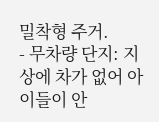밀착형 주거.
- 무차량 단지: 지상에 차가 없어 아이들이 안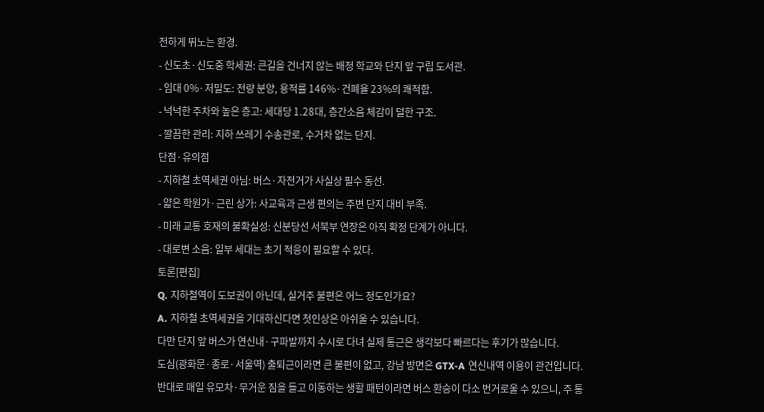전하게 뛰노는 환경.
- 신도초·신도중 학세권: 큰길을 건너지 않는 배정 학교와 단지 앞 구립 도서관.
- 임대 0%·저밀도: 전량 분양, 용적률 146%·건폐율 23%의 쾌적함.
- 넉넉한 주차와 높은 층고: 세대당 1.28대, 층간소음 체감이 덜한 구조.
- 깔끔한 관리: 지하 쓰레기 수송관로, 수거차 없는 단지.
단점·유의점
- 지하철 초역세권 아님: 버스·자전거가 사실상 필수 동선.
- 얇은 학원가·근린 상가: 사교육과 근생 편의는 주변 단지 대비 부족.
- 미래 교통 호재의 불확실성: 신분당선 서북부 연장은 아직 확정 단계가 아니다.
- 대로변 소음: 일부 세대는 초기 적응이 필요할 수 있다.
토론[편집]
Q. 지하철역이 도보권이 아닌데, 실거주 불편은 어느 정도인가요?
A. 지하철 초역세권을 기대하신다면 첫인상은 아쉬울 수 있습니다.
다만 단지 앞 버스가 연신내·구파발까지 수시로 다녀 실제 통근은 생각보다 빠르다는 후기가 많습니다.
도심(광화문·종로·서울역) 출퇴근이라면 큰 불편이 없고, 강남 방면은 GTX-A 연신내역 이용이 관건입니다.
반대로 매일 유모차·무거운 짐을 들고 이동하는 생활 패턴이라면 버스 환승이 다소 번거로울 수 있으니, 주 통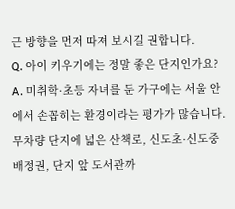근 방향을 먼저 따져 보시길 권합니다.
Q. 아이 키우기에는 정말 좋은 단지인가요?
A. 미취학·초등 자녀를 둔 가구에는 서울 안에서 손꼽히는 환경이라는 평가가 많습니다.
무차량 단지에 넓은 산책로, 신도초·신도중 배정권, 단지 앞 도서관까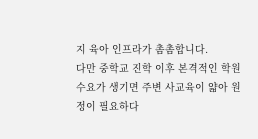지 육아 인프라가 촘촘합니다.
다만 중학교 진학 이후 본격적인 학원 수요가 생기면 주변 사교육이 얇아 원정이 필요하다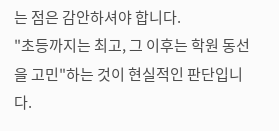는 점은 감안하셔야 합니다.
"초등까지는 최고, 그 이후는 학원 동선을 고민"하는 것이 현실적인 판단입니다.